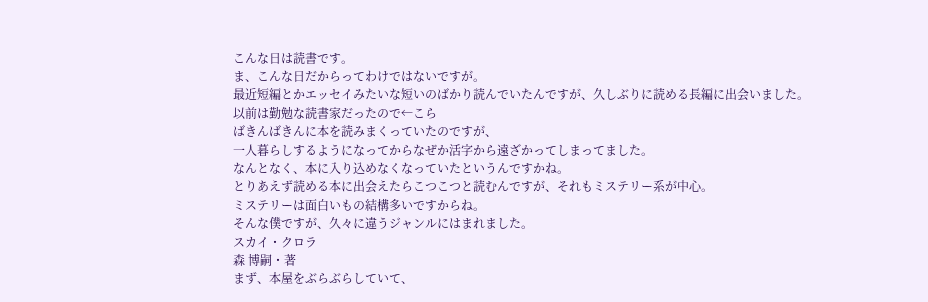こんな日は読書です。
ま、こんな日だからってわけではないですが。
最近短編とかエッセイみたいな短いのばかり読んでいたんですが、久しぶりに読める長編に出会いました。
以前は勤勉な読書家だったので←こら
ばきんばきんに本を読みまくっていたのですが、
一人暮らしするようになってからなぜか活字から遠ざかってしまってました。
なんとなく、本に入り込めなくなっていたというんですかね。
とりあえず読める本に出会えたらこつこつと読むんですが、それもミステリー系が中心。
ミステリーは面白いもの結構多いですからね。
そんな僕ですが、久々に違うジャンルにはまれました。
スカイ・クロラ
森 博嗣・著
まず、本屋をぶらぶらしていて、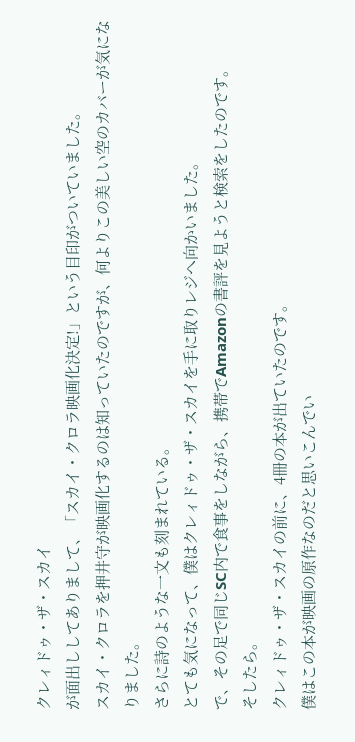クレィドゥ・ザ・スカイ
が面出ししてありまして、「スカイ・クロラ映画化決定!」という目印がついていました。
スカイ・クロラを押井守が映画化するのは知っていたのですが、何よりこの美しい空のカバーが気になりました。
さらに詩のような一文も刻まれている。
とても気になって、僕はクレィドゥ・ザ・スカイを手に取りレジへ向かいました。
で、その足で同じSC内で食事をしながら、携帯でAmazonの書評を見ようと検索をしたのです。
そしたら。
クレィドゥ・ザ・スカイの前に、4冊の本が出ていたのです。
僕はこの本が映画の原作なのだと思いこんでい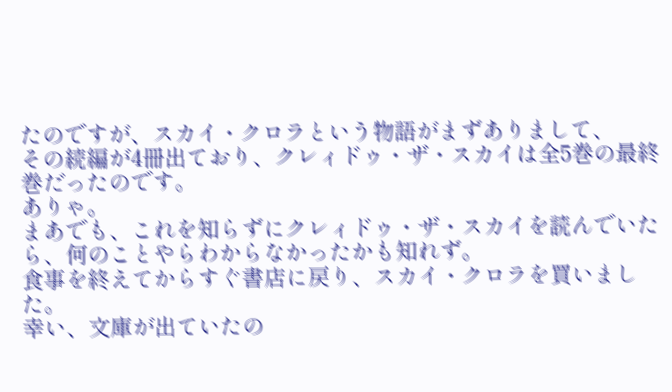たのですが、スカイ・クロラという物語がまずありまして、
その続編が4冊出ており、クレィドゥ・ザ・スカイは全5巻の最終巻だったのです。
ありゃ。
まあでも、これを知らずにクレィドゥ・ザ・スカイを読んでいたら、何のことやらわからなかったかも知れず。
食事を終えてからすぐ書店に戻り、スカイ・クロラを買いました。
幸い、文庫が出ていたの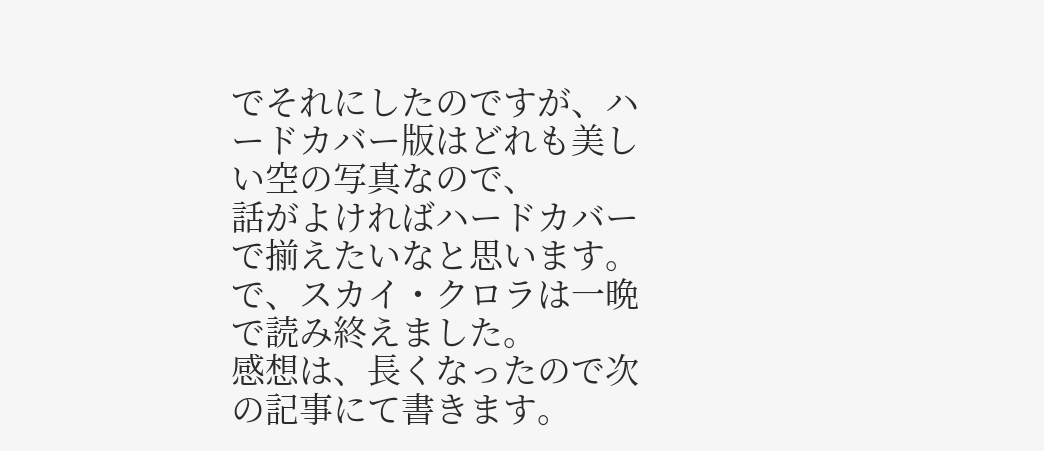でそれにしたのですが、ハードカバー版はどれも美しい空の写真なので、
話がよければハードカバーで揃えたいなと思います。
で、スカイ・クロラは一晩で読み終えました。
感想は、長くなったので次の記事にて書きます。